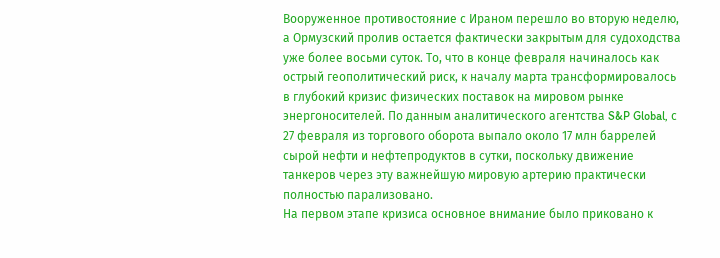Вооруженное противостояние с Ираном перешло во вторую неделю, а Ормузский пролив остается фактически закрытым для судоходства уже более восьми суток. То, что в конце февраля начиналось как острый геополитический риск, к началу марта трансформировалось в глубокий кризис физических поставок на мировом рынке энергоносителей. По данным аналитического агентства S&P Global, с 27 февраля из торгового оборота выпало около 17 млн баррелей сырой нефти и нефтепродуктов в сутки, поскольку движение танкеров через эту важнейшую мировую артерию практически полностью парализовано.
На первом этапе кризиса основное внимание было приковано к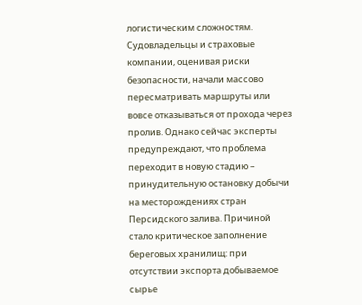логистическим сложностям. Судовладельцы и страховые компании, оценивая риски безопасности, начали массово пересматривать маршруты или вовсе отказываться от прохода через пролив. Однако сейчас эксперты предупреждают, что проблема переходит в новую стадию – принудительную остановку добычи на месторождениях стран Персидского залива. Причиной стало критическое заполнение береговых хранилищ: при отсутствии экспорта добываемое сырье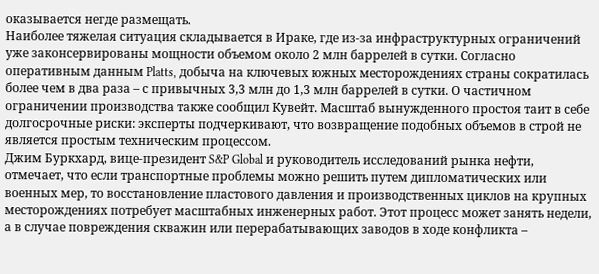оказывается негде размещать.
Наиболее тяжелая ситуация складывается в Ираке, где из-за инфраструктурных ограничений уже законсервированы мощности объемом около 2 млн баррелей в сутки. Согласно оперативным данным Platts, добыча на ключевых южных месторождениях страны сократилась более чем в два раза – с привычных 3,3 млн до 1,3 млн баррелей в сутки. О частичном ограничении производства также сообщил Кувейт. Масштаб вынужденного простоя таит в себе долгосрочные риски: эксперты подчеркивают, что возвращение подобных объемов в строй не является простым техническим процессом.
Джим Буркхард, вице-президент S&P Global и руководитель исследований рынка нефти, отмечает, что если транспортные проблемы можно решить путем дипломатических или военных мер, то восстановление пластового давления и производственных циклов на крупных месторождениях потребует масштабных инженерных работ. Этот процесс может занять недели, а в случае повреждения скважин или перерабатывающих заводов в ходе конфликта –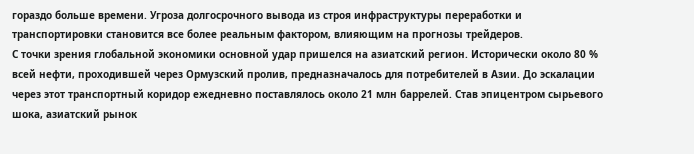гораздо больше времени. Угроза долгосрочного вывода из строя инфраструктуры переработки и транспортировки становится все более реальным фактором, влияющим на прогнозы трейдеров.
С точки зрения глобальной экономики основной удар пришелся на азиатский регион. Исторически около 80 % всей нефти, проходившей через Ормузский пролив, предназначалось для потребителей в Азии. До эскалации через этот транспортный коридор ежедневно поставлялось около 21 млн баррелей. Став эпицентром сырьевого шока, азиатский рынок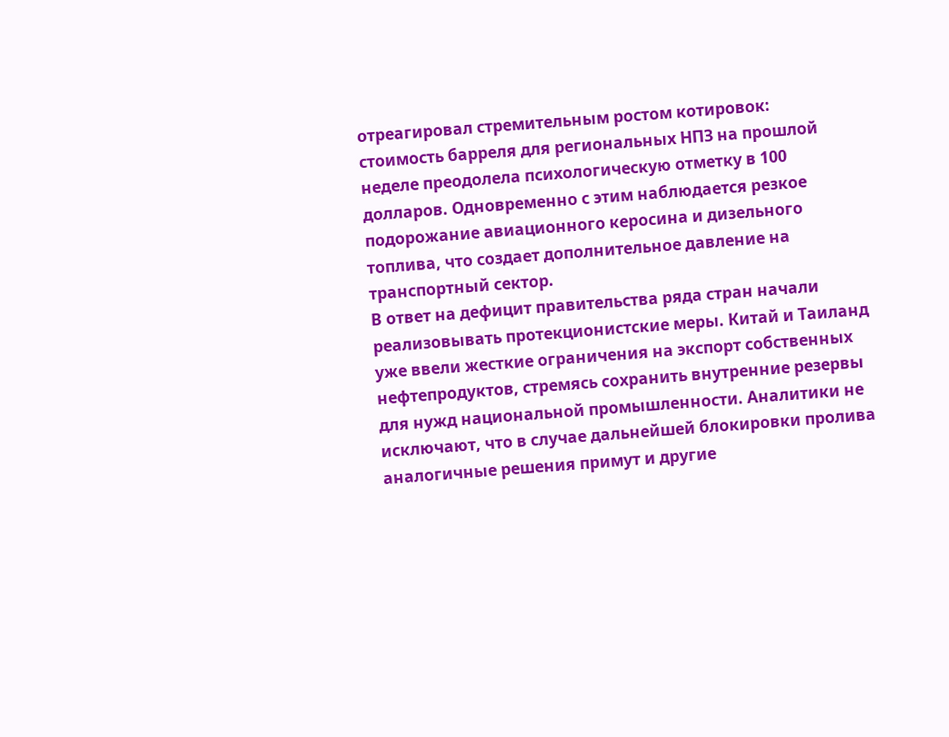отреагировал стремительным ростом котировок: стоимость барреля для региональных НПЗ на прошлой неделе преодолела психологическую отметку в 100 долларов. Одновременно с этим наблюдается резкое подорожание авиационного керосина и дизельного топлива, что создает дополнительное давление на транспортный сектор.
В ответ на дефицит правительства ряда стран начали реализовывать протекционистские меры. Китай и Таиланд уже ввели жесткие ограничения на экспорт собственных нефтепродуктов, стремясь сохранить внутренние резервы для нужд национальной промышленности. Аналитики не исключают, что в случае дальнейшей блокировки пролива аналогичные решения примут и другие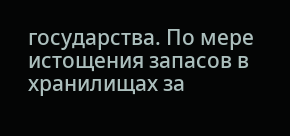государства. По мере истощения запасов в хранилищах за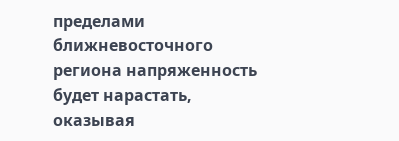пределами ближневосточного региона напряженность будет нарастать, оказывая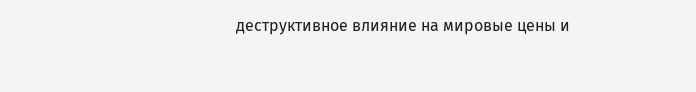деструктивное влияние на мировые цены и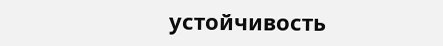устойчивость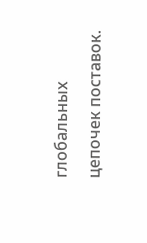глобальных цепочек поставок.